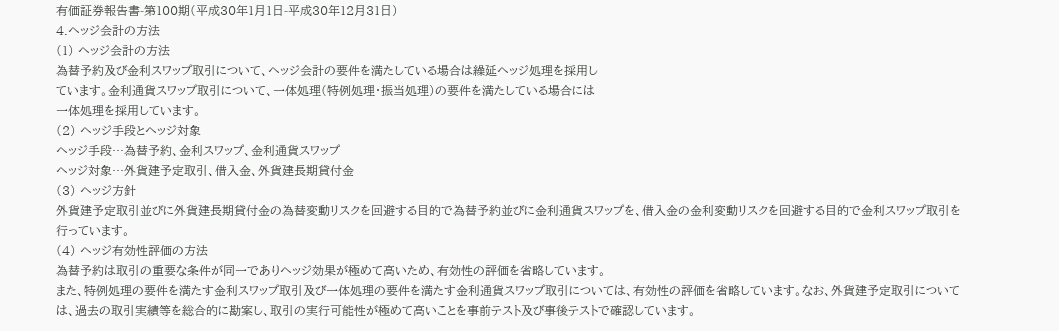有価証券報告書-第100期(平成30年1月1日-平成30年12月31日)
4.ヘッジ会計の方法
(1) ヘッジ会計の方法
為替予約及び金利スワップ取引について、ヘッジ会計の要件を満たしている場合は繰延ヘッジ処理を採用し
ています。金利通貨スワップ取引について、一体処理(特例処理・振当処理)の要件を満たしている場合には
一体処理を採用しています。
(2) ヘッジ手段とヘッジ対象
ヘッジ手段…為替予約、金利スワップ、金利通貨スワップ
ヘッジ対象…外貨建予定取引、借入金、外貨建長期貸付金
(3) ヘッジ方針
外貨建予定取引並びに外貨建長期貸付金の為替変動リスクを回避する目的で為替予約並びに金利通貨スワップを、借入金の金利変動リスクを回避する目的で金利スワップ取引を行っています。
(4) ヘッジ有効性評価の方法
為替予約は取引の重要な条件が同一でありヘッジ効果が極めて高いため、有効性の評価を省略しています。
また、特例処理の要件を満たす金利スワップ取引及び一体処理の要件を満たす金利通貨スワップ取引については、有効性の評価を省略しています。なお、外貨建予定取引については、過去の取引実績等を総合的に勘案し、取引の実行可能性が極めて高いことを事前テスト及び事後テストで確認しています。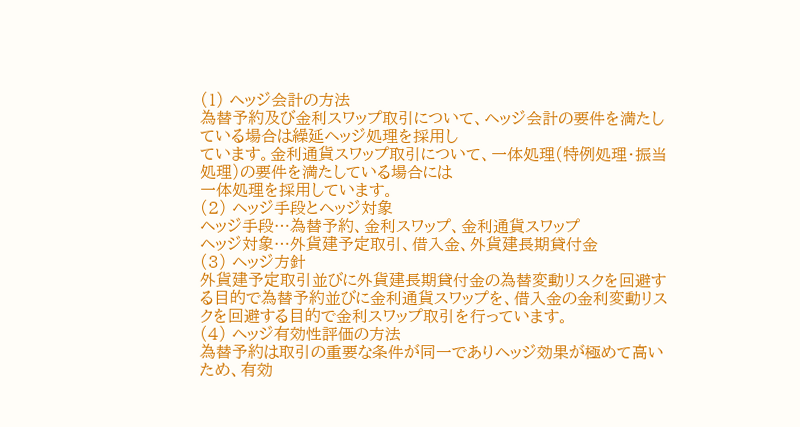(1) ヘッジ会計の方法
為替予約及び金利スワップ取引について、ヘッジ会計の要件を満たしている場合は繰延ヘッジ処理を採用し
ています。金利通貨スワップ取引について、一体処理(特例処理・振当処理)の要件を満たしている場合には
一体処理を採用しています。
(2) ヘッジ手段とヘッジ対象
ヘッジ手段…為替予約、金利スワップ、金利通貨スワップ
ヘッジ対象…外貨建予定取引、借入金、外貨建長期貸付金
(3) ヘッジ方針
外貨建予定取引並びに外貨建長期貸付金の為替変動リスクを回避する目的で為替予約並びに金利通貨スワップを、借入金の金利変動リスクを回避する目的で金利スワップ取引を行っています。
(4) ヘッジ有効性評価の方法
為替予約は取引の重要な条件が同一でありヘッジ効果が極めて高いため、有効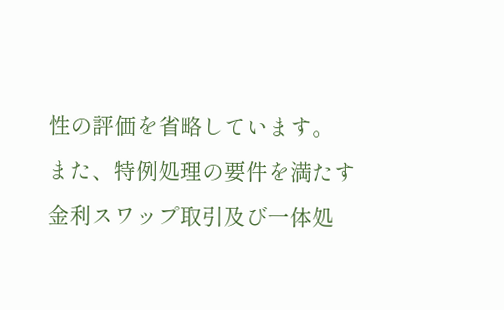性の評価を省略しています。
また、特例処理の要件を満たす金利スワップ取引及び一体処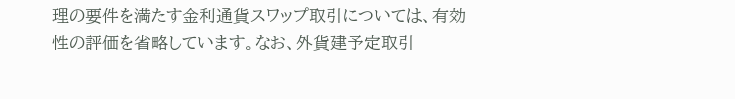理の要件を満たす金利通貨スワップ取引については、有効性の評価を省略しています。なお、外貨建予定取引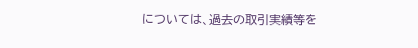については、過去の取引実績等を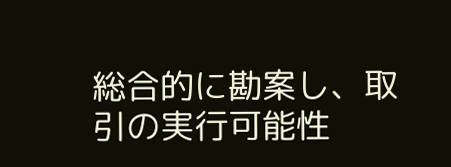総合的に勘案し、取引の実行可能性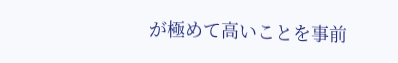が極めて高いことを事前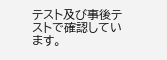テスト及び事後テストで確認しています。